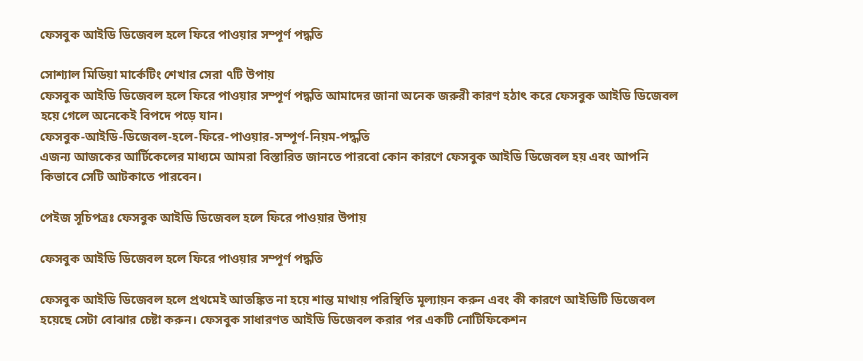ফেসবুক আইডি ডিজেবল হলে ফিরে পাওয়ার সম্পূর্ণ পদ্ধতি

সোশ্যাল মিডিয়া মার্কেটিং শেখার সেরা ৭টি উপায়
ফেসবুক আইডি ডিজেবল হলে ফিরে পাওয়ার সম্পূর্ণ পদ্ধতি আমাদের জানা অনেক জরুরী কারণ হঠাৎ করে ফেসবুক আইডি ডিজেবল হয়ে গেলে অনেকেই বিপদে পড়ে যান।
ফেসবুক-আইডি-ডিজেবল-হলে-ফিরে-পাওয়ার-সম্পূর্ণ-নিয়ম-পদ্ধতি
এজন্য আজকের আর্টিকেলের মাধ্যমে আমরা বিস্তারিত জানতে পারবো কোন কারণে ফেসবুক আইডি ডিজেবল হয় এবং আপনি কিভাবে সেটি আটকাতে পারবেন।

পেইজ সূচিপত্রঃ ফেসবুক আইডি ডিজেবল হলে ফিরে পাওয়ার উপায়

ফেসবুক আইডি ডিজেবল হলে ফিরে পাওয়ার সম্পূর্ণ পদ্ধতি

ফেসবুক আইডি ডিজেবল হলে প্রথমেই আতঙ্কিত না হয়ে শান্ত মাথায় পরিস্থিতি মূল্যায়ন করুন এবং কী কারণে আইডিটি ডিজেবল হয়েছে সেটা বোঝার চেষ্টা করুন। ফেসবুক সাধারণত আইডি ডিজেবল করার পর একটি নোটিফিকেশন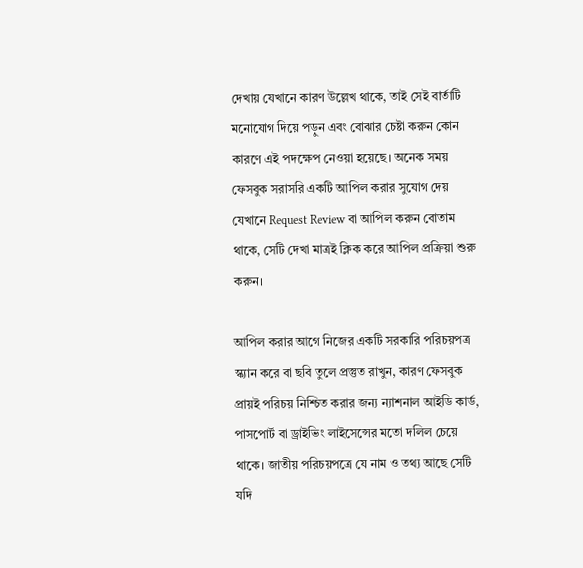দেখায় যেখানে কারণ উল্লেখ থাকে, তাই সেই বার্তাটি মনোযোগ দিয়ে পড়ুন এবং বোঝার চেষ্টা করুন কোন কারণে এই পদক্ষেপ নেওয়া হয়েছে। অনেক সময় ফেসবুক সরাসরি একটি আপিল করার সুযোগ দেয় যেখানে Request Review বা আপিল করুন বোতাম থাকে, সেটি দেখা মাত্রই ক্লিক করে আপিল প্রক্রিয়া শুরু করুন।

আপিল করার আগে নিজের একটি সরকারি পরিচয়পত্র স্ক্যান করে বা ছবি তুলে প্রস্তুত রাখুন, কারণ ফেসবুক প্রায়ই পরিচয় নিশ্চিত করার জন্য ন্যাশনাল আইডি কার্ড, পাসপোর্ট বা ড্রাইভিং লাইসেন্সের মতো দলিল চেয়ে থাকে। জাতীয় পরিচয়পত্রে যে নাম ও তথ্য আছে সেটি যদি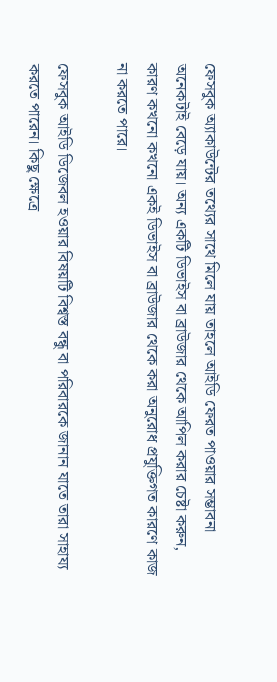ফেসবুক অ্যাকাউন্টের তথ্যের সাথে মিলে যায় তাহলে আইডি ফেরত পাওয়ার সম্ভাবনা অনেকটাই বেড়ে যায়। অন্য একটি ডিভাইস বা ব্রাউজার থেকে আপিল করার চেষ্টা করুন, কারণ কখনো কখনো একই ডিভাইস বা ব্রাউজার থেকে করা অনুরোধ প্রযুক্তিগত কারণে কাজ না করতে পারে।

ফেসবুক আইডি ডিজেবল হওয়ার বিষয়টি বিশ্বস্ত বন্ধু বা পরিবারকে জানান যাতে তারা সাহায্য করতে পারেন। কিছু ক্ষেত্রে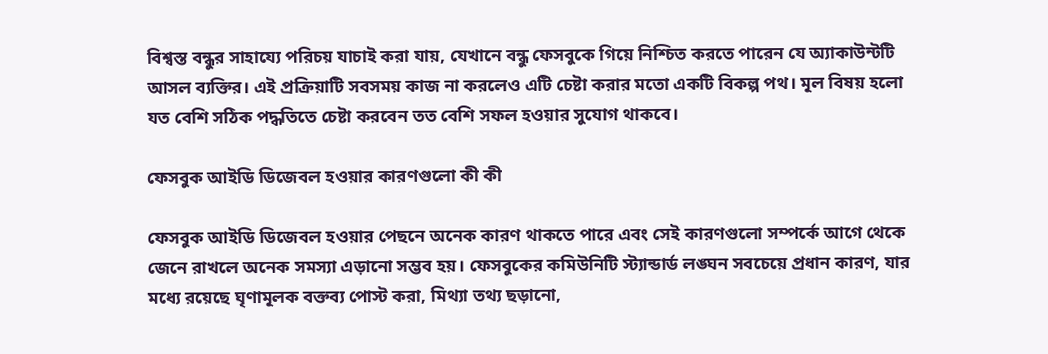বিশ্বস্ত বন্ধুর সাহায্যে পরিচয় যাচাই করা যায়, যেখানে বন্ধু ফেসবুকে গিয়ে নিশ্চিত করতে পারেন যে অ্যাকাউন্টটি আসল ব্যক্তির। এই প্রক্রিয়াটি সবসময় কাজ না করলেও এটি চেষ্টা করার মতো একটি বিকল্প পথ। মূল বিষয় হলো যত বেশি সঠিক পদ্ধতিতে চেষ্টা করবেন তত বেশি সফল হওয়ার সুযোগ থাকবে।

ফেসবুক আইডি ডিজেবল হওয়ার কারণগুলো কী কী

ফেসবুক আইডি ডিজেবল হওয়ার পেছনে অনেক কারণ থাকতে পারে এবং সেই কারণগুলো সম্পর্কে আগে থেকে জেনে রাখলে অনেক সমস্যা এড়ানো সম্ভব হয়। ফেসবুকের কমিউনিটি স্ট্যান্ডার্ড লঙ্ঘন সবচেয়ে প্রধান কারণ, যার মধ্যে রয়েছে ঘৃণামূলক বক্তব্য পোস্ট করা, মিথ্যা তথ্য ছড়ানো,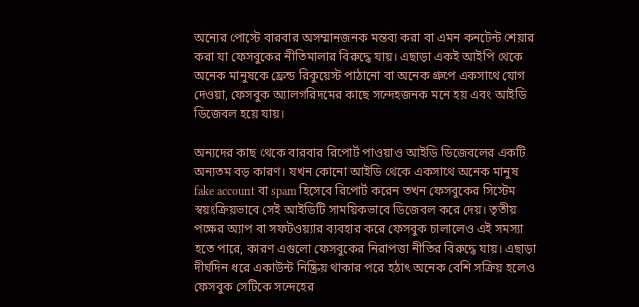অন্যের পোস্টে বারবার অসম্মানজনক মন্তব্য করা বা এমন কনটেন্ট শেয়ার করা যা ফেসবুকের নীতিমালার বিরুদ্ধে যায়। এছাড়া একই আইপি থেকে অনেক মানুষকে ফ্রেন্ড রিকুয়েস্ট পাঠানো বা অনেক গ্রুপে একসাথে যোগ দেওয়া, ফেসবুক অ্যালগরিদমের কাছে সন্দেহজনক মনে হয় এবং আইডি ডিজেবল হয়ে যায়।

অন্যদের কাছ থেকে বারবার রিপোর্ট পাওয়াও আইডি ডিজেবলের একটি অন্যতম বড় কারণ। যখন কোনো আইডি থেকে একসাথে অনেক মানুষ fake account বা spam হিসেবে রিপোর্ট করেন তখন ফেসবুকের সিস্টেম স্বয়ংক্রিয়ভাবে সেই আইডিটি সাময়িকভাবে ডিজেবল করে দেয়। তৃতীয় পক্ষের অ্যাপ বা সফটওয়্যার ব্যবহার করে ফেসবুক চালালেও এই সমস্যা হতে পারে, কারণ এগুলো ফেসবুকের নিরাপত্তা নীতির বিরুদ্ধে যায়। এছাড়া দীর্ঘদিন ধরে একাউন্ট নিষ্ক্রিয় থাকার পরে হঠাৎ অনেক বেশি সক্রিয় হলেও ফেসবুক সেটিকে সন্দেহের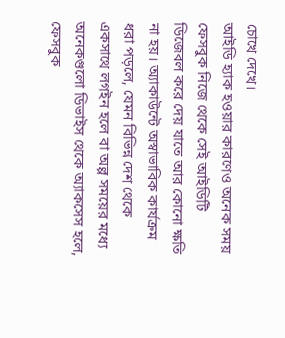চোখে দেখে।
আইডি হ্যাক হওয়ার কারণেও অনেক সময় ফেসবুক নিজে থেকে সেই আইডিটি ডিজেবল করে দেয় যাতে আর কোনো ক্ষতি না হয়। অ্যাকাউন্টে অস্বাভাবিক কার্যক্রম ধরা পড়লে, যেমন বিভিন্ন দেশ থেকে একসাথে লগইন হলে বা অল্প সময়ের মধ্যে অনেকগুলো ডিভাইস থেকে অ্যাকসেস হলে, ফেসবুক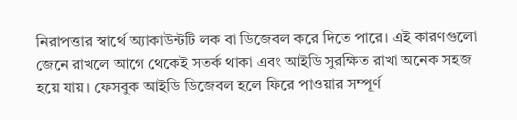নিরাপত্তার স্বার্থে অ্যাকাউন্টটি লক বা ডিজেবল করে দিতে পারে। এই কারণগুলো জেনে রাখলে আগে থেকেই সতর্ক থাকা এবং আইডি সুরক্ষিত রাখা অনেক সহজ হয়ে যায়। ফেসবুক আইডি ডিজেবল হলে ফিরে পাওয়ার সম্পূর্ণ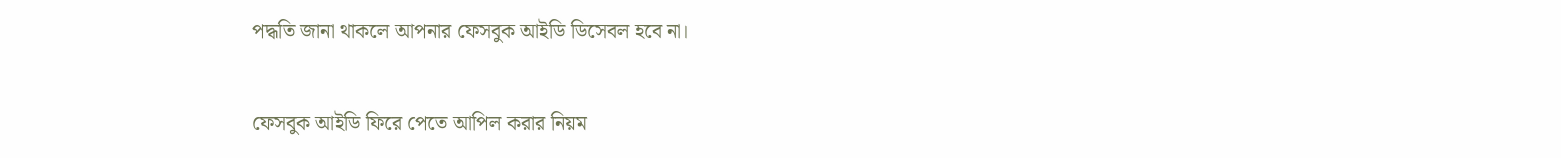পদ্ধতি জানা থাকলে আপনার ফেসবুক আইডি ডিসেবল হবে না।

ফেসবুক আইডি ফিরে পেতে আপিল করার নিয়ম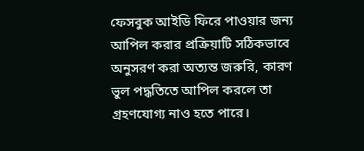ফেসবুক আইডি ফিরে পাওয়ার জন্য আপিল করার প্রক্রিয়াটি সঠিকভাবে অনুসরণ করা অত্যন্ত জরুরি, কারণ ভুল পদ্ধতিতে আপিল করলে তা গ্রহণযোগ্য নাও হতে পারে।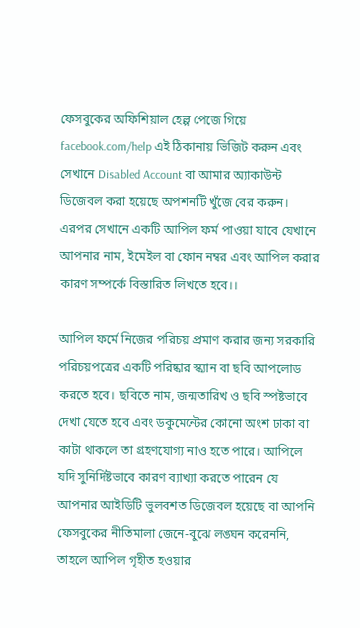ফেসবুকের অফিশিয়াল হেল্প পেজে গিয়ে facebook.com/help এই ঠিকানায় ভিজিট করুন এবং সেখানে Disabled Account বা আমার অ্যাকাউন্ট ডিজেবল করা হয়েছে অপশনটি খুঁজে বের করুন। এরপর সেখানে একটি আপিল ফর্ম পাওয়া যাবে যেখানে আপনার নাম, ইমেইল বা ফোন নম্বর এবং আপিল করার কারণ সম্পর্কে বিস্তারিত লিখতে হবে।।

আপিল ফর্মে নিজের পরিচয় প্রমাণ করার জন্য সরকারি পরিচয়পত্রের একটি পরিষ্কার স্ক্যান বা ছবি আপলোড করতে হবে। ছবিতে নাম, জন্মতারিখ ও ছবি স্পষ্টভাবে দেখা যেতে হবে এবং ডকুমেন্টের কোনো অংশ ঢাকা বা কাটা থাকলে তা গ্রহণযোগ্য নাও হতে পারে। আপিলে যদি সুনির্দিষ্টভাবে কারণ ব্যাখ্যা করতে পারেন যে আপনার আইডিটি ভুলবশত ডিজেবল হয়েছে বা আপনি ফেসবুকের নীতিমালা জেনে-বুঝে লঙ্ঘন করেননি, তাহলে আপিল গৃহীত হওয়ার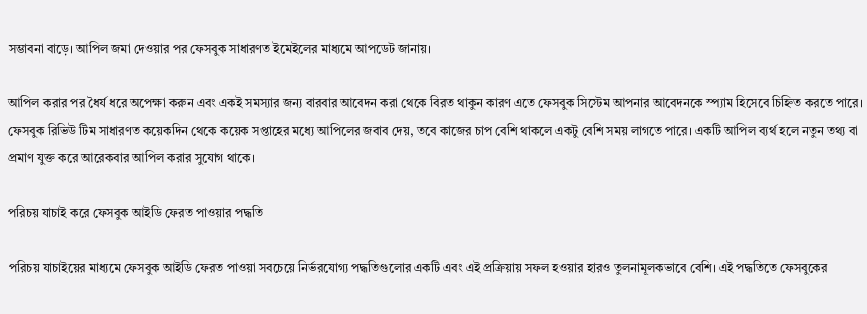সম্ভাবনা বাড়ে। আপিল জমা দেওয়ার পর ফেসবুক সাধারণত ইমেইলের মাধ্যমে আপডেট জানায়।

আপিল করার পর ধৈর্য ধরে অপেক্ষা করুন এবং একই সমস্যার জন্য বারবার আবেদন করা থেকে বিরত থাকুন কারণ এতে ফেসবুক সিস্টেম আপনার আবেদনকে স্প্যাম হিসেবে চিহ্নিত করতে পারে। ফেসবুক রিভিউ টিম সাধারণত কয়েকদিন থেকে কয়েক সপ্তাহের মধ্যে আপিলের জবাব দেয়, তবে কাজের চাপ বেশি থাকলে একটু বেশি সময় লাগতে পারে। একটি আপিল ব্যর্থ হলে নতুন তথ্য বা প্রমাণ যুক্ত করে আরেকবার আপিল করার সুযোগ থাকে।

পরিচয় যাচাই করে ফেসবুক আইডি ফেরত পাওয়ার পদ্ধতি

পরিচয় যাচাইয়ের মাধ্যমে ফেসবুক আইডি ফেরত পাওয়া সবচেয়ে নির্ভরযোগ্য পদ্ধতিগুলোর একটি এবং এই প্রক্রিয়ায় সফল হওয়ার হারও তুলনামূলকভাবে বেশি। এই পদ্ধতিতে ফেসবুকের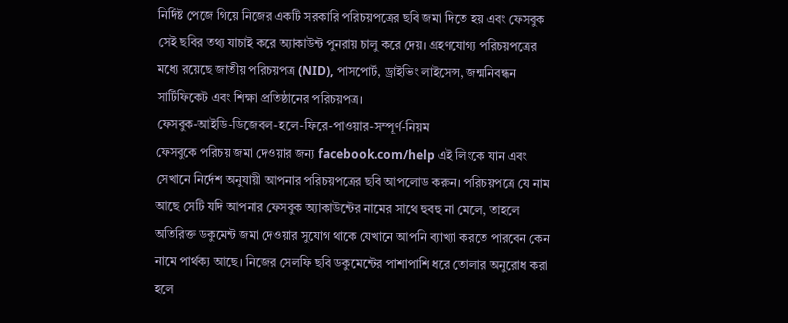নির্দিষ্ট পেজে গিয়ে নিজের একটি সরকারি পরিচয়পত্রের ছবি জমা দিতে হয় এবং ফেসবুক সেই ছবির তথ্য যাচাই করে অ্যাকাউন্ট পুনরায় চালু করে দেয়। গ্রহণযোগ্য পরিচয়পত্রের মধ্যে রয়েছে জাতীয় পরিচয়পত্র (NID), পাসপোর্ট, ড্রাইভিং লাইসেন্স, জন্মনিবন্ধন সার্টিফিকেট এবং শিক্ষা প্রতিষ্ঠানের পরিচয়পত্র।
ফেসবুক-আইডি-ডিজেবল-হলে-ফিরে-পাওয়ার-সম্পূর্ণ-নিয়ম
ফেসবুকে পরিচয় জমা দেওয়ার জন্য facebook.com/help এই লিংকে যান এবং সেখানে নির্দেশ অনুযায়ী আপনার পরিচয়পত্রের ছবি আপলোড করুন। পরিচয়পত্রে যে নাম আছে সেটি যদি আপনার ফেসবুক অ্যাকাউন্টের নামের সাথে হুবহু না মেলে, তাহলে অতিরিক্ত ডকুমেন্ট জমা দেওয়ার সুযোগ থাকে যেখানে আপনি ব্যাখ্যা করতে পারবেন কেন নামে পার্থক্য আছে। নিজের সেলফি ছবি ডকুমেন্টের পাশাপাশি ধরে তোলার অনুরোধ করা হলে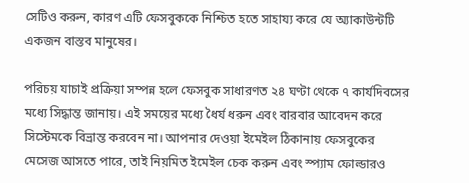সেটিও করুন, কারণ এটি ফেসবুককে নিশ্চিত হতে সাহায্য করে যে অ্যাকাউন্টটি একজন বাস্তব মানুষের।

পরিচয় যাচাই প্রক্রিয়া সম্পন্ন হলে ফেসবুক সাধারণত ২৪ ঘণ্টা থেকে ৭ কার্যদিবসের মধ্যে সিদ্ধান্ত জানায়। এই সময়ের মধ্যে ধৈর্য ধরুন এবং বারবার আবেদন করে সিস্টেমকে বিভ্রান্ত করবেন না। আপনার দেওয়া ইমেইল ঠিকানায় ফেসবুকের মেসেজ আসতে পারে, তাই নিয়মিত ইমেইল চেক করুন এবং স্প্যাম ফোল্ডারও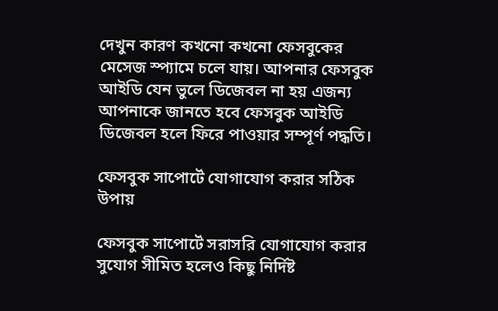দেখুন কারণ কখনো কখনো ফেসবুকের মেসেজ স্প্যামে চলে যায়। আপনার ফেসবুক আইডি যেন ভুলে ডিজেবল না হয় এজন্য আপনাকে জানতে হবে ফেসবুক আইডি ডিজেবল হলে ফিরে পাওয়ার সম্পূর্ণ পদ্ধতি।

ফেসবুক সাপোর্টে যোগাযোগ করার সঠিক উপায়

ফেসবুক সাপোর্টে সরাসরি যোগাযোগ করার সুযোগ সীমিত হলেও কিছু নির্দিষ্ট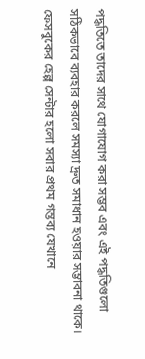পদ্ধতিতে তাদের সাথে যোগাযোগ করা সম্ভব এবং এই পদ্ধতিগুলো সঠিকভাবে ব্যবহার করলে সমস্যা দ্রুত সমাধান হওয়ার সম্ভাবনা থাকে। ফেসবুকের হেল্প সেন্টার হলো সবার প্রথম গন্তব্য যেখানে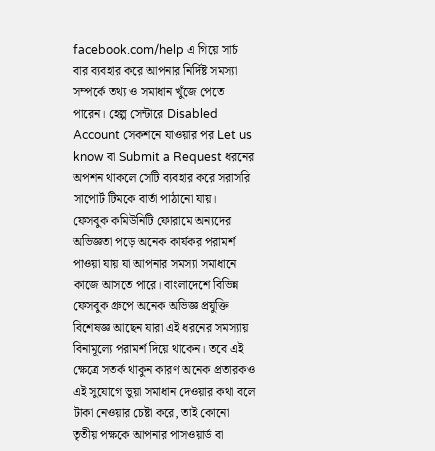facebook.com/help এ গিয়ে সার্চ বার ব্যবহার করে আপনার নির্দিষ্ট সমস্যা সম্পর্কে তথ্য ও সমাধান খুঁজে পেতে পারেন। হেল্প সেন্টারে Disabled Account সেকশনে যাওয়ার পর Let us know বা Submit a Request ধরনের অপশন থাকলে সেটি ব্যবহার করে সরাসরি সাপোর্ট টিমকে বার্তা পাঠানো যায়।
ফেসবুক কমিউনিটি ফোরামে অন্যদের অভিজ্ঞতা পড়ে অনেক কার্যকর পরামর্শ পাওয়া যায় যা আপনার সমস্যা সমাধানে কাজে আসতে পারে। বাংলাদেশে বিভিন্ন ফেসবুক গ্রুপে অনেক অভিজ্ঞ প্রযুক্তি বিশেষজ্ঞ আছেন যারা এই ধরনের সমস্যায় বিনামূল্যে পরামর্শ দিয়ে থাকেন। তবে এই ক্ষেত্রে সতর্ক থাকুন কারণ অনেক প্রতারকও এই সুযোগে ভুয়া সমাধান দেওয়ার কথা বলে টাকা নেওয়ার চেষ্টা করে, তাই কোনো তৃতীয় পক্ষকে আপনার পাসওয়ার্ড বা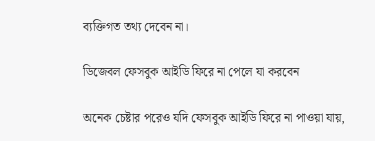ব্যক্তিগত তথ্য দেবেন না।

ডিজেবল ফেসবুক আইডি ফিরে না পেলে যা করবেন

অনেক চেষ্টার পরেও যদি ফেসবুক আইডি ফিরে না পাওয়া যায়,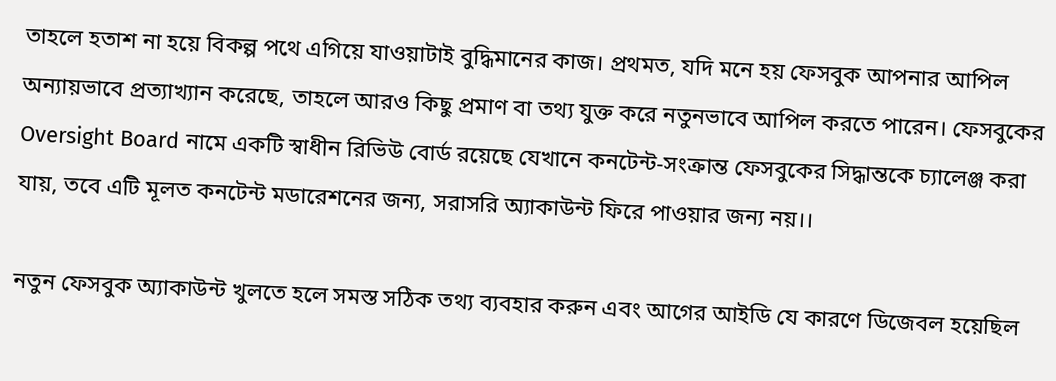তাহলে হতাশ না হয়ে বিকল্প পথে এগিয়ে যাওয়াটাই বুদ্ধিমানের কাজ। প্রথমত, যদি মনে হয় ফেসবুক আপনার আপিল অন্যায়ভাবে প্রত্যাখ্যান করেছে, তাহলে আরও কিছু প্রমাণ বা তথ্য যুক্ত করে নতুনভাবে আপিল করতে পারেন। ফেসবুকের Oversight Board নামে একটি স্বাধীন রিভিউ বোর্ড রয়েছে যেখানে কনটেন্ট-সংক্রান্ত ফেসবুকের সিদ্ধান্তকে চ্যালেঞ্জ করা যায়, তবে এটি মূলত কনটেন্ট মডারেশনের জন্য, সরাসরি অ্যাকাউন্ট ফিরে পাওয়ার জন্য নয়।।

নতুন ফেসবুক অ্যাকাউন্ট খুলতে হলে সমস্ত সঠিক তথ্য ব্যবহার করুন এবং আগের আইডি যে কারণে ডিজেবল হয়েছিল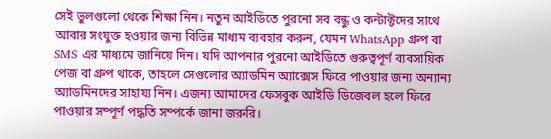সেই ভুলগুলো থেকে শিক্ষা নিন। নতুন আইডিতে পুরনো সব বন্ধু ও কন্টাক্টদের সাথে আবার সংযুক্ত হওয়ার জন্য বিভিন্ন মাধ্যম ব্যবহার করুন, যেমন WhatsApp গ্রুপ বা SMS এর মাধ্যমে জানিয়ে দিন। যদি আপনার পুরনো আইডিতে গুরুত্বপূর্ণ ব্যবসায়িক পেজ বা গ্রুপ থাকে, তাহলে সেগুলোর অ্যাডমিন অ্যাক্সেস ফিরে পাওয়ার জন্য অন্যান্য অ্যাডমিনদের সাহায্য নিন। এজন্য আমাদের ফেসবুক আইডি ডিজেবল হলে ফিরে পাওয়ার সম্পূর্ণ পদ্ধতি সম্পর্কে জানা জরুরি।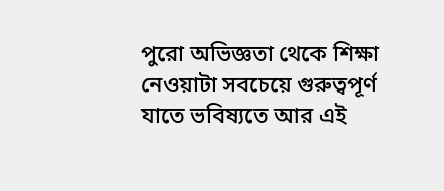পুরো অভিজ্ঞতা থেকে শিক্ষা নেওয়াটা সবচেয়ে গুরুত্বপূর্ণ যাতে ভবিষ্যতে আর এই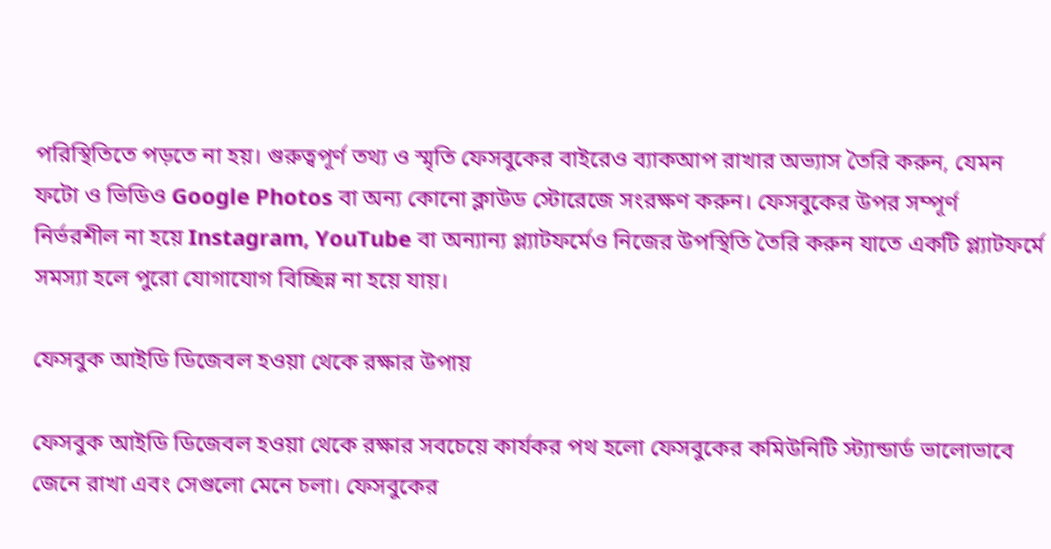পরিস্থিতিতে পড়তে না হয়। গুরুত্বপূর্ণ তথ্য ও স্মৃতি ফেসবুকের বাইরেও ব্যাকআপ রাখার অভ্যাস তৈরি করুন, যেমন ফটো ও ভিডিও Google Photos বা অন্য কোনো ক্লাউড স্টোরেজে সংরক্ষণ করুন। ফেসবুকের উপর সম্পূর্ণ নির্ভরশীল না হয়ে Instagram, YouTube বা অন্যান্য প্ল্যাটফর্মেও নিজের উপস্থিতি তৈরি করুন যাতে একটি প্ল্যাটফর্মে সমস্যা হলে পুরো যোগাযোগ বিচ্ছিন্ন না হয়ে যায়।

ফেসবুক আইডি ডিজেবল হওয়া থেকে রক্ষার উপায়

ফেসবুক আইডি ডিজেবল হওয়া থেকে রক্ষার সবচেয়ে কার্যকর পথ হলো ফেসবুকের কমিউনিটি স্ট্যান্ডার্ড ভালোভাবে জেনে রাখা এবং সেগুলো মেনে চলা। ফেসবুকের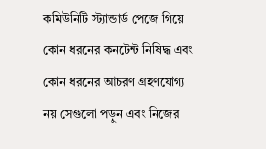কমিউনিটি স্ট্যান্ডার্ড পেজে গিয়ে কোন ধরনের কনটেন্ট নিষিদ্ধ এবং কোন ধরনের আচরণ গ্রহণযোগ্য নয় সেগুলো পড়ুন এবং নিজের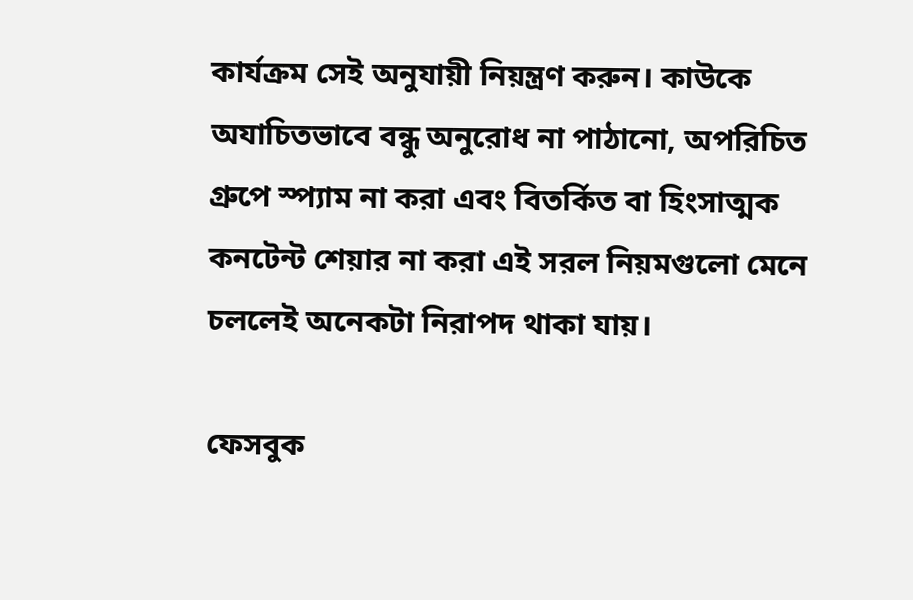কার্যক্রম সেই অনুযায়ী নিয়ন্ত্রণ করুন। কাউকে অযাচিতভাবে বন্ধু অনুরোধ না পাঠানো, অপরিচিত গ্রুপে স্প্যাম না করা এবং বিতর্কিত বা হিংসাত্মক কনটেন্ট শেয়ার না করা এই সরল নিয়মগুলো মেনে চললেই অনেকটা নিরাপদ থাকা যায়।

ফেসবুক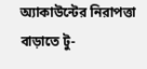অ্যাকাউন্টের নিরাপত্তা বাড়াতে টু-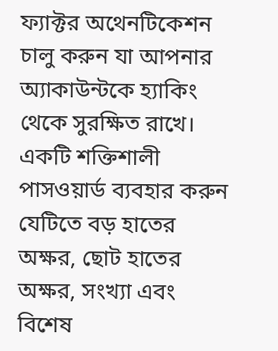ফ্যাক্টর অথেনটিকেশন চালু করুন যা আপনার অ্যাকাউন্টকে হ্যাকিং থেকে সুরক্ষিত রাখে। একটি শক্তিশালী পাসওয়ার্ড ব্যবহার করুন যেটিতে বড় হাতের অক্ষর, ছোট হাতের অক্ষর, সংখ্যা এবং বিশেষ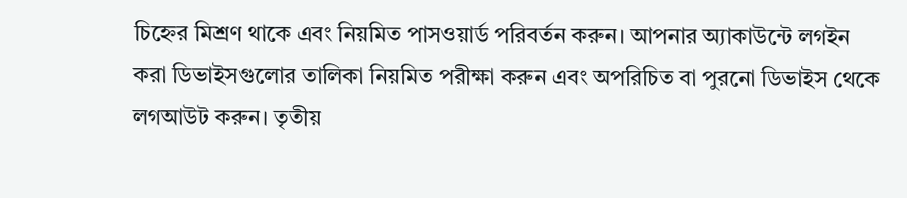চিহ্নের মিশ্রণ থাকে এবং নিয়মিত পাসওয়ার্ড পরিবর্তন করুন। আপনার অ্যাকাউন্টে লগইন করা ডিভাইসগুলোর তালিকা নিয়মিত পরীক্ষা করুন এবং অপরিচিত বা পুরনো ডিভাইস থেকে লগআউট করুন। তৃতীয়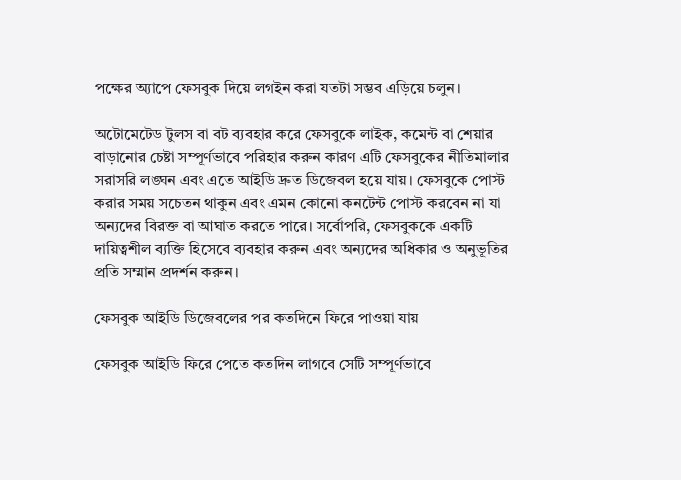পক্ষের অ্যাপে ফেসবুক দিয়ে লগইন করা যতটা সম্ভব এড়িয়ে চলুন।

অটোমেটেড টুলস বা বট ব্যবহার করে ফেসবুকে লাইক, কমেন্ট বা শেয়ার বাড়ানোর চেষ্টা সম্পূর্ণভাবে পরিহার করুন কারণ এটি ফেসবুকের নীতিমালার সরাসরি লঙ্ঘন এবং এতে আইডি দ্রুত ডিজেবল হয়ে যায়। ফেসবুকে পোস্ট করার সময় সচেতন থাকুন এবং এমন কোনো কনটেন্ট পোস্ট করবেন না যা অন্যদের বিরক্ত বা আঘাত করতে পারে। সর্বোপরি, ফেসবুককে একটি দায়িত্বশীল ব্যক্তি হিসেবে ব্যবহার করুন এবং অন্যদের অধিকার ও অনুভূতির প্রতি সম্মান প্রদর্শন করুন।

ফেসবুক আইডি ডিজেবলের পর কতদিনে ফিরে পাওয়া যায়

ফেসবুক আইডি ফিরে পেতে কতদিন লাগবে সেটি সম্পূর্ণভাবে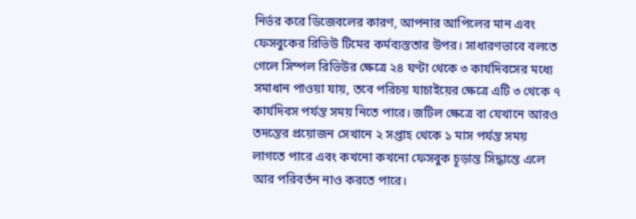নির্ভর করে ডিজেবলের কারণ, আপনার আপিলের মান এবং ফেসবুকের রিভিউ টিমের কর্মব্যস্ততার উপর। সাধারণভাবে বলতে গেলে সিম্পল রিভিউর ক্ষেত্রে ২৪ ঘণ্টা থেকে ৩ কার্যদিবসের মধ্যে সমাধান পাওয়া যায়, তবে পরিচয় যাচাইয়ের ক্ষেত্রে এটি ৩ থেকে ৭ কার্যদিবস পর্যন্ত সময় নিতে পারে। জটিল ক্ষেত্রে বা যেখানে আরও তদন্তের প্রয়োজন সেখানে ২ সপ্তাহ থেকে ১ মাস পর্যন্ত সময় লাগতে পারে এবং কখনো কখনো ফেসবুক চূড়ান্ত সিদ্ধান্তে এলে আর পরিবর্তন নাও করতে পারে।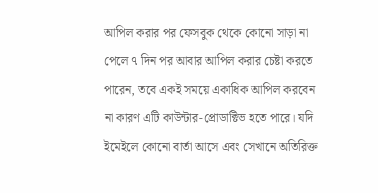আপিল করার পর ফেসবুক থেকে কোনো সাড়া না পেলে ৭ দিন পর আবার আপিল করার চেষ্টা করতে পারেন, তবে একই সময়ে একাধিক আপিল করবেন না কারণ এটি কাউন্টার-প্রোডাক্টিভ হতে পারে। যদি ইমেইলে কোনো বার্তা আসে এবং সেখানে অতিরিক্ত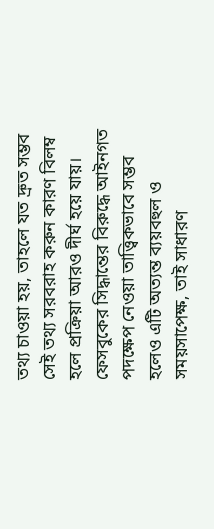তথ্য চাওয়া হয়, তাহলে যত দ্রুত সম্ভব সেই তথ্য সরবরাহ করুন কারণ বিলম্ব হলে প্রক্রিয়া আরও দীর্ঘ হয়ে যায়। ফেসবুকের সিদ্ধান্তের বিরুদ্ধে আইনগত পদক্ষেপ নেওয়া তাত্ত্বিকভাবে সম্ভব হলেও এটি অত্যন্ত ব্যয়বহুল ও সময়সাপেক্ষ, তাই সাধারণ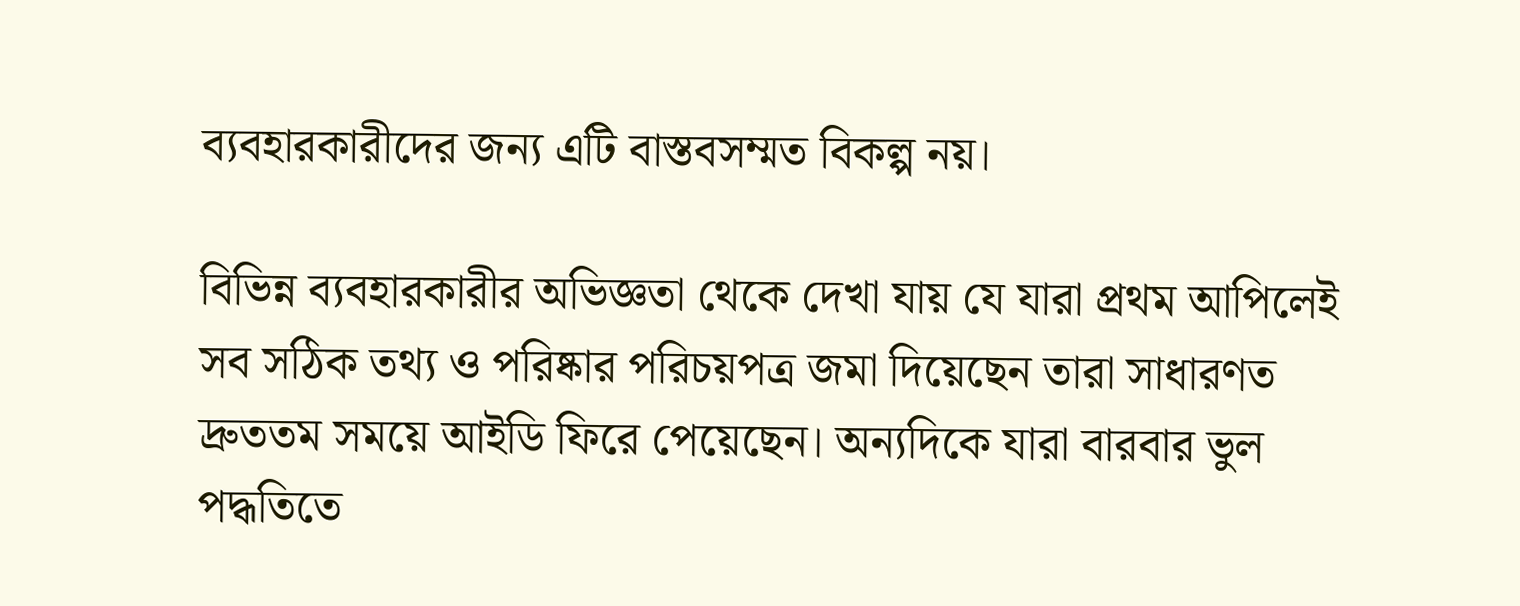ব্যবহারকারীদের জন্য এটি বাস্তবসম্মত বিকল্প নয়।

বিভিন্ন ব্যবহারকারীর অভিজ্ঞতা থেকে দেখা যায় যে যারা প্রথম আপিলেই সব সঠিক তথ্য ও পরিষ্কার পরিচয়পত্র জমা দিয়েছেন তারা সাধারণত দ্রুততম সময়ে আইডি ফিরে পেয়েছেন। অন্যদিকে যারা বারবার ভুল পদ্ধতিতে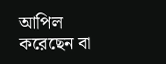আপিল করেছেন বা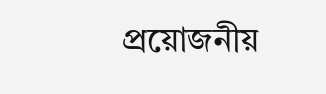প্রয়োজনীয়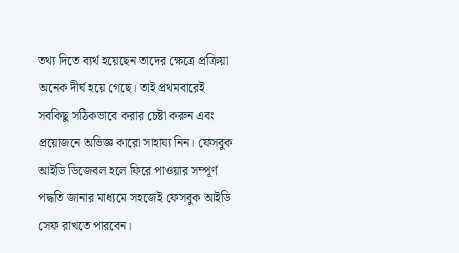তথ্য দিতে ব্যর্থ হয়েছেন তাদের ক্ষেত্রে প্রক্রিয়া অনেক দীর্ঘ হয়ে গেছে। তাই প্রথমবারেই সবকিছু সঠিকভাবে করার চেষ্টা করুন এবং প্রয়োজনে অভিজ্ঞ কারো সাহায্য নিন। ফেসবুক আইডি ডিজেবল হলে ফিরে পাওয়ার সম্পূর্ণ পদ্ধতি জানার মাধ্যমে সহজেই ফেসবুক আইডি সেফ রাখতে পারবেন।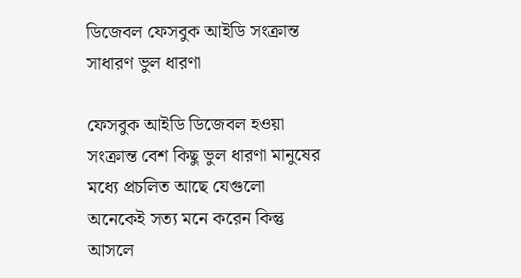ডিজেবল ফেসবুক আইডি সংক্রান্ত সাধারণ ভুল ধারণা

ফেসবুক আইডি ডিজেবল হওয়া সংক্রান্ত বেশ কিছু ভুল ধারণা মানুষের মধ্যে প্রচলিত আছে যেগুলো অনেকেই সত্য মনে করেন কিন্তু আসলে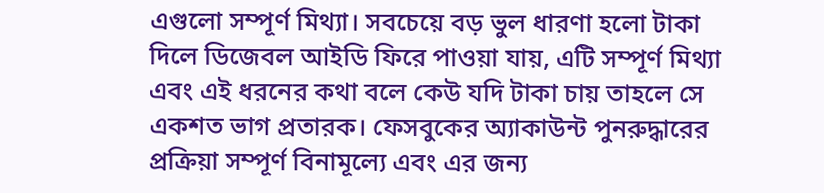এগুলো সম্পূর্ণ মিথ্যা। সবচেয়ে বড় ভুল ধারণা হলো টাকা দিলে ডিজেবল আইডি ফিরে পাওয়া যায়, এটি সম্পূর্ণ মিথ্যা এবং এই ধরনের কথা বলে কেউ যদি টাকা চায় তাহলে সে একশত ভাগ প্রতারক। ফেসবুকের অ্যাকাউন্ট পুনরুদ্ধারের প্রক্রিয়া সম্পূর্ণ বিনামূল্যে এবং এর জন্য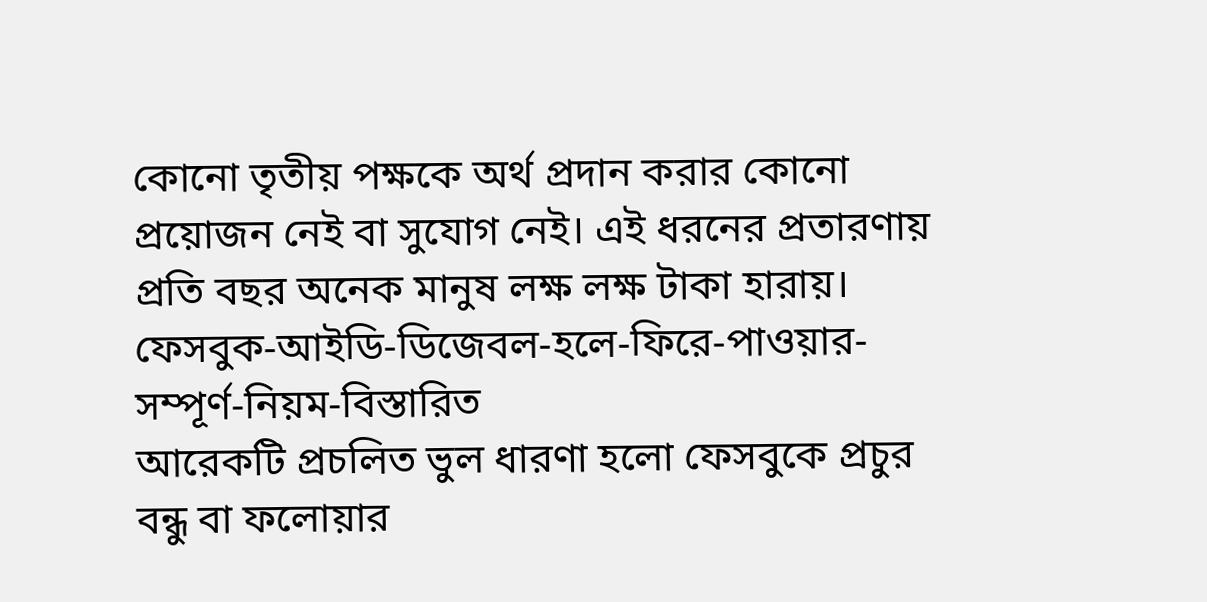কোনো তৃতীয় পক্ষকে অর্থ প্রদান করার কোনো প্রয়োজন নেই বা সুযোগ নেই। এই ধরনের প্রতারণায় প্রতি বছর অনেক মানুষ লক্ষ লক্ষ টাকা হারায়।
ফেসবুক-আইডি-ডিজেবল-হলে-ফিরে-পাওয়ার-সম্পূর্ণ-নিয়ম-বিস্তারিত
আরেকটি প্রচলিত ভুল ধারণা হলো ফেসবুকে প্রচুর বন্ধু বা ফলোয়ার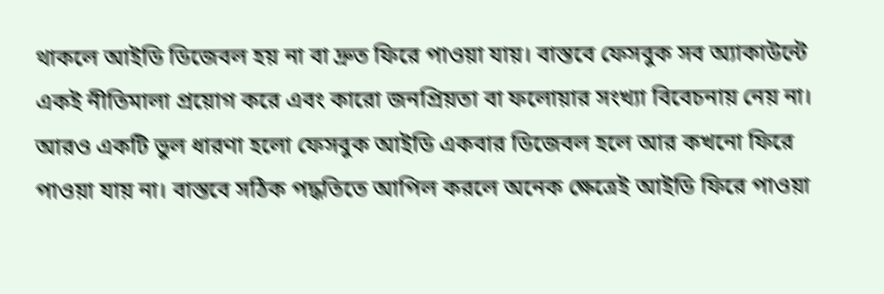থাকলে আইডি ডিজেবল হয় না বা দ্রুত ফিরে পাওয়া যায়। বাস্তবে ফেসবুক সব অ্যাকাউন্টে একই নীতিমালা প্রয়োগ করে এবং কারো জনপ্রিয়তা বা ফলোয়ার সংখ্যা বিবেচনায় নেয় না। আরও একটি ভুল ধারণা হলো ফেসবুক আইডি একবার ডিজেবল হলে আর কখনো ফিরে পাওয়া যায় না। বাস্তবে সঠিক পদ্ধতিতে আপিল করলে অনেক ক্ষেত্রেই আইডি ফিরে পাওয়া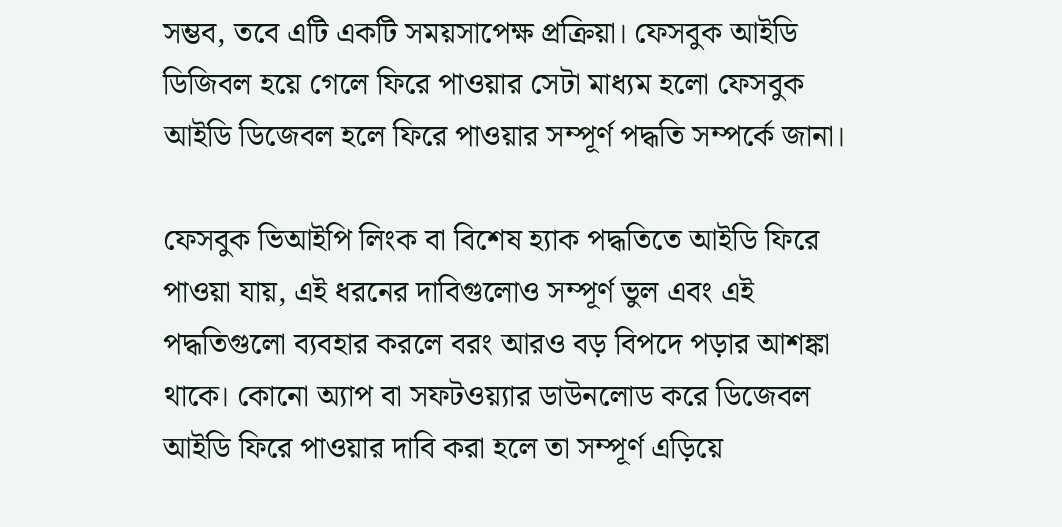সম্ভব, তবে এটি একটি সময়সাপেক্ষ প্রক্রিয়া। ফেসবুক আইডি ডিজিবল হয়ে গেলে ফিরে পাওয়ার সেটা মাধ্যম হলো ফেসবুক আইডি ডিজেবল হলে ফিরে পাওয়ার সম্পূর্ণ পদ্ধতি সম্পর্কে জানা।

ফেসবুক ভিআইপি লিংক বা বিশেষ হ্যাক পদ্ধতিতে আইডি ফিরে পাওয়া যায়, এই ধরনের দাবিগুলোও সম্পূর্ণ ভুল এবং এই পদ্ধতিগুলো ব্যবহার করলে বরং আরও বড় বিপদে পড়ার আশঙ্কা থাকে। কোনো অ্যাপ বা সফটওয়্যার ডাউনলোড করে ডিজেবল আইডি ফিরে পাওয়ার দাবি করা হলে তা সম্পূর্ণ এড়িয়ে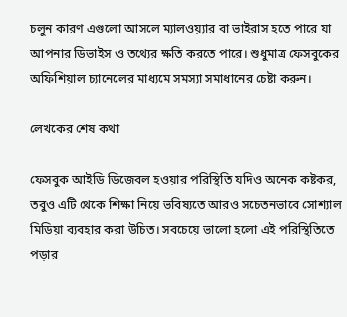চলুন কারণ এগুলো আসলে ম্যালওয়্যার বা ভাইরাস হতে পারে যা আপনার ডিভাইস ও তথ্যের ক্ষতি করতে পারে। শুধুমাত্র ফেসবুকের অফিশিয়াল চ্যানেলের মাধ্যমে সমস্যা সমাধানের চেষ্টা করুন।

লেখকের শেষ কথা

ফেসবুক আইডি ডিজেবল হওয়ার পরিস্থিতি যদিও অনেক কষ্টকর, তবুও এটি থেকে শিক্ষা নিয়ে ভবিষ্যতে আরও সচেতনভাবে সোশ্যাল মিডিয়া ব্যবহার করা উচিত। সবচেয়ে ভালো হলো এই পরিস্থিতিতে পড়ার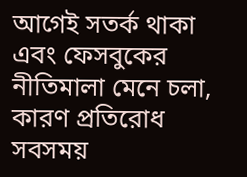আগেই সতর্ক থাকা এবং ফেসবুকের নীতিমালা মেনে চলা, কারণ প্রতিরোধ সবসময়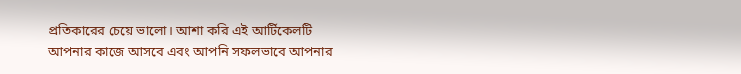প্রতিকারের চেয়ে ভালো। আশা করি এই আর্টিকেলটি আপনার কাজে আসবে এবং আপনি সফলভাবে আপনার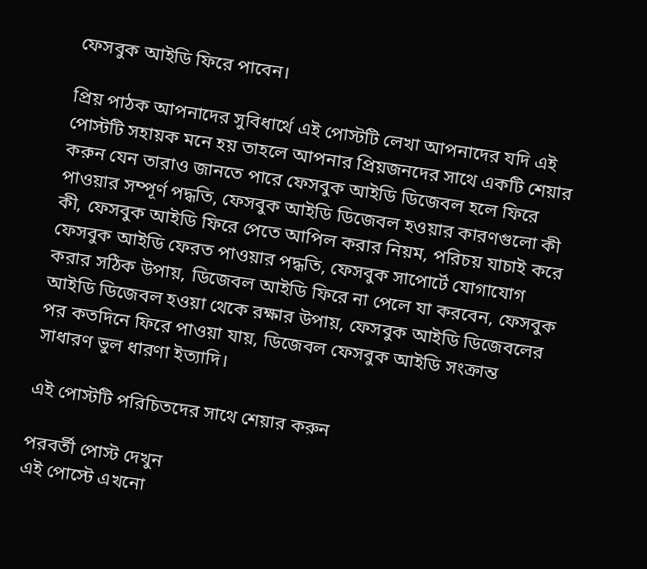ফেসবুক আইডি ফিরে পাবেন।

প্রিয় পাঠক আপনাদের সুবিধার্থে এই পোস্টটি লেখা আপনাদের যদি এই পোস্টটি সহায়ক মনে হয় তাহলে আপনার প্রিয়জনদের সাথে একটি শেয়ার করুন যেন তারাও জানতে পারে ফেসবুক আইডি ডিজেবল হলে ফিরে পাওয়ার সম্পূর্ণ পদ্ধতি, ফেসবুক আইডি ডিজেবল হওয়ার কারণগুলো কী কী, ফেসবুক আইডি ফিরে পেতে আপিল করার নিয়ম, পরিচয় যাচাই করে ফেসবুক আইডি ফেরত পাওয়ার পদ্ধতি, ফেসবুক সাপোর্টে যোগাযোগ করার সঠিক উপায়, ডিজেবল আইডি ফিরে না পেলে যা করবেন, ফেসবুক আইডি ডিজেবল হওয়া থেকে রক্ষার উপায়, ফেসবুক আইডি ডিজেবলের পর কতদিনে ফিরে পাওয়া যায়, ডিজেবল ফেসবুক আইডি সংক্রান্ত সাধারণ ভুল ধারণা ইত্যাদি।

এই পোস্টটি পরিচিতদের সাথে শেয়ার করুন

পরবর্তী পোস্ট দেখুন
এই পোস্টে এখনো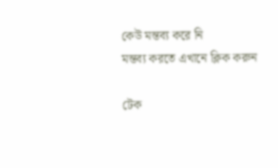কেউ মন্তব্য করে নি
মন্তব্য করতে এখানে ক্লিক করুন

টেক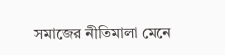সমাজের নীতিমালা মেনে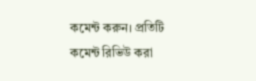কমেন্ট করুন। প্রতিটি কমেন্ট রিভিউ করা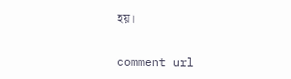হয়।

comment url